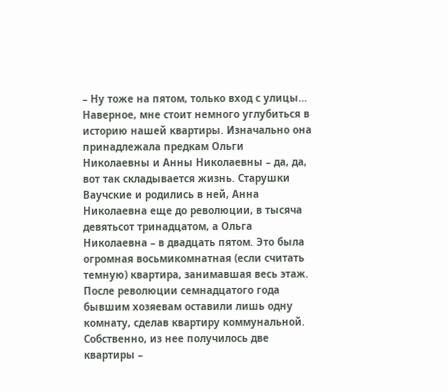– Ну тоже на пятом, только вход с улицы…
Наверное, мне стоит немного углубиться в историю нашей квартиры. Изначально она принадлежала предкам Ольги Николаевны и Анны Николаевны – да, да, вот так складывается жизнь. Старушки Ваучские и родились в ней, Анна Николаевна еще до революции, в тысяча девятьсот тринадцатом, а Ольга Николаевна – в двадцать пятом. Это была огромная восьмикомнатная (если считать темную) квартира, занимавшая весь этаж. После революции семнадцатого года бывшим хозяевам оставили лишь одну комнату, сделав квартиру коммунальной. Собственно, из нее получилось две квартиры –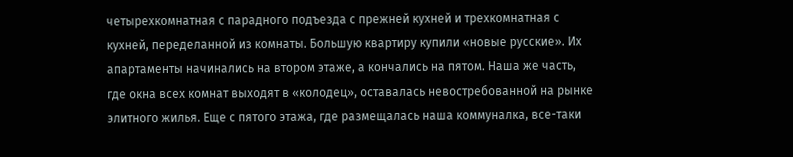четырехкомнатная с парадного подъезда с прежней кухней и трехкомнатная с кухней, переделанной из комнаты. Большую квартиру купили «новые русские». Их апартаменты начинались на втором этаже, а кончались на пятом. Наша же часть, где окна всех комнат выходят в «колодец», оставалась невостребованной на рынке элитного жилья. Еще с пятого этажа, где размещалась наша коммуналка, все-таки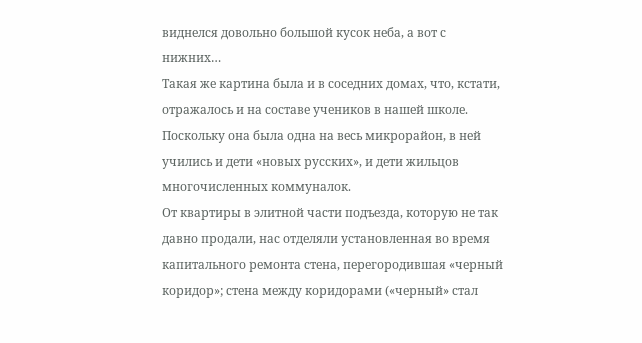виднелся довольно большой кусок неба, а вот с нижних…
Такая же картина была и в соседних домах, что, кстати, отражалось и на составе учеников в нашей школе. Поскольку она была одна на весь микрорайон, в ней учились и дети «новых русских», и дети жильцов многочисленных коммуналок.
От квартиры в элитной части подъезда, которую не так давно продали, нас отделяли установленная во время капитального ремонта стена, перегородившая «черный коридор»; стена между коридорами («черный» стал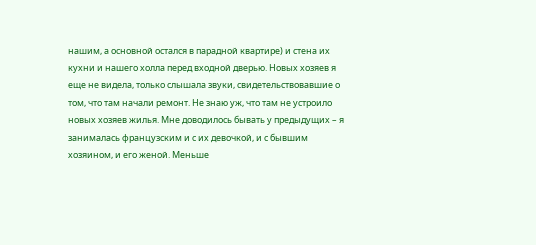нашим, а основной остался в парадной квартире) и стена их кухни и нашего холла перед входной дверью. Новых хозяев я еще не видела, только слышала звуки, свидетельствовавшие о том, что там начали ремонт. Не знаю уж, что там не устроило новых хозяев жилья. Мне доводилось бывать у предыдущих – я занималась французским и с их девочкой, и с бывшим хозяином, и его женой. Меньше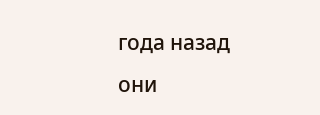года назад они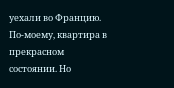уехали во Францию. По-моему, квартира в прекрасном состоянии. Но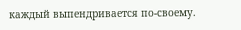каждый выпендривается по-своему.